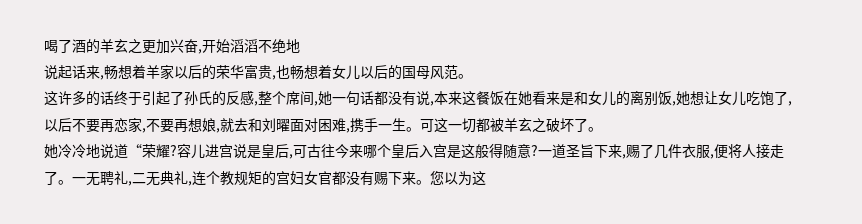喝了酒的羊玄之更加兴奋,开始滔滔不绝地
说起话来,畅想着羊家以后的荣华富贵,也畅想着女儿以后的国母风范。
这许多的话终于引起了孙氏的反感,整个席间,她一句话都没有说,本来这餐饭在她看来是和女儿的离别饭,她想让女儿吃饱了,以后不要再恋家,不要再想娘,就去和刘曜面对困难,携手一生。可这一切都被羊玄之破坏了。
她冷冷地说道“荣耀?容儿进宫说是皇后,可古往今来哪个皇后入宫是这般得随意?一道圣旨下来,赐了几件衣服,便将人接走了。一无聘礼,二无典礼,连个教规矩的宫妇女官都没有赐下来。您以为这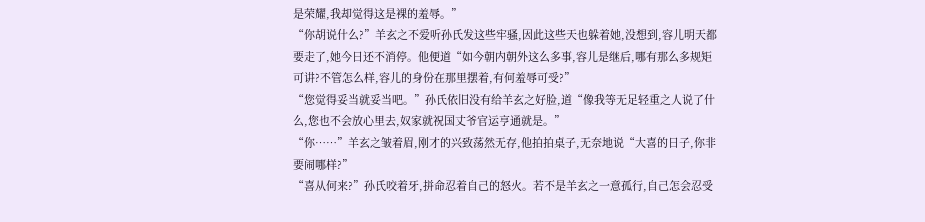是荣耀,我却觉得这是裸的羞辱。”
“你胡说什么?”羊玄之不爱听孙氏发这些牢骚,因此这些天也躲着她,没想到,容儿明天都要走了,她今日还不消停。他便道“如今朝内朝外这么多事,容儿是继后,哪有那么多规矩可讲?不管怎么样,容儿的身份在那里摆着,有何羞辱可受?”
“您觉得妥当就妥当吧。”孙氏依旧没有给羊玄之好脸,道“像我等无足轻重之人说了什么,您也不会放心里去,奴家就祝国丈爷官运亨通就是。”
“你……”羊玄之皱着眉,刚才的兴致荡然无存,他拍拍桌子,无奈地说“大喜的日子,你非要闹哪样?”
“喜从何来?”孙氏咬着牙,拼命忍着自己的怒火。若不是羊玄之一意孤行,自己怎会忍受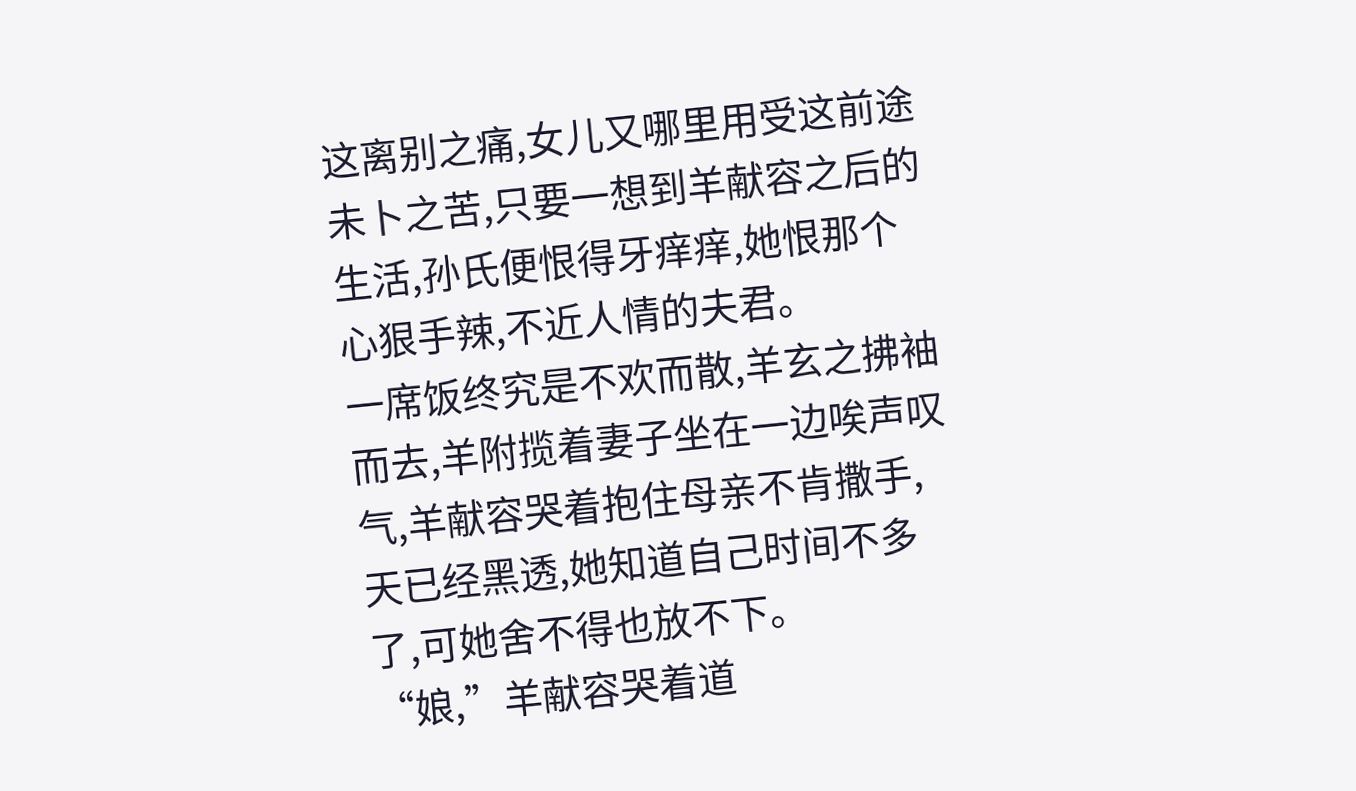这离别之痛,女儿又哪里用受这前途未卜之苦,只要一想到羊献容之后的生活,孙氏便恨得牙痒痒,她恨那个心狠手辣,不近人情的夫君。
一席饭终究是不欢而散,羊玄之拂袖而去,羊附揽着妻子坐在一边唉声叹气,羊献容哭着抱住母亲不肯撒手,天已经黑透,她知道自己时间不多了,可她舍不得也放不下。
“娘,”羊献容哭着道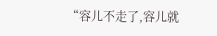“容儿不走了,容儿就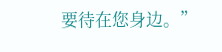要待在您身边。”